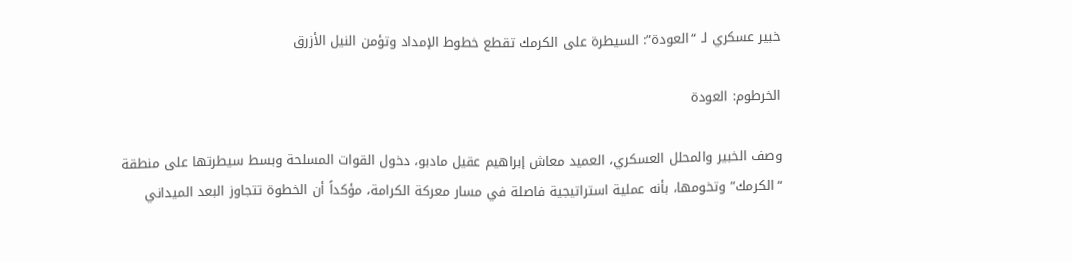خبير عسكري لـ “العودة”: السيطرة على الكرمك تقطع خطوط الإمداد وتؤمن النيل الأزرق

الخرطوم: العودة

وصف الخبير والمحلل العسكري، العميد معاش إبراهيم عقيل مادبو، دخول القوات المسلحة وبسط سيطرتها على منطقة “الكرمك” وتخومها، بأنه عملية استراتيجية فاصلة في مسار معركة الكرامة، مؤكداً أن الخطوة تتجاوز البعد الميداني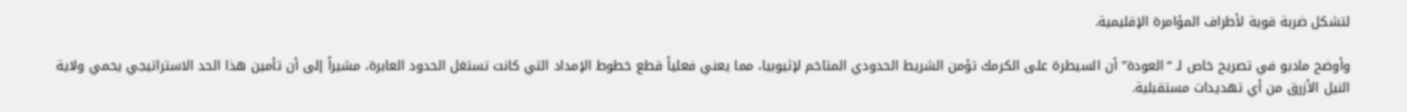لتشكل ضربة قوية لأطراف المؤامرة الإقليمية.

وأوضح مادبو في تصريح خاص لـ “العودة” أن السيطرة على الكرمك تؤمن الشريط الحدودي المتاخم لإثيوبيا، مما يعني فعلياً قطع خطوط الإمداد التي كانت تستغل الحدود العابرة، مشيراً إلى أن تأمين هذا الحد الاستراتيجي يحمي ولاية النيل الأزرق من أي تهديدات مستقبلية.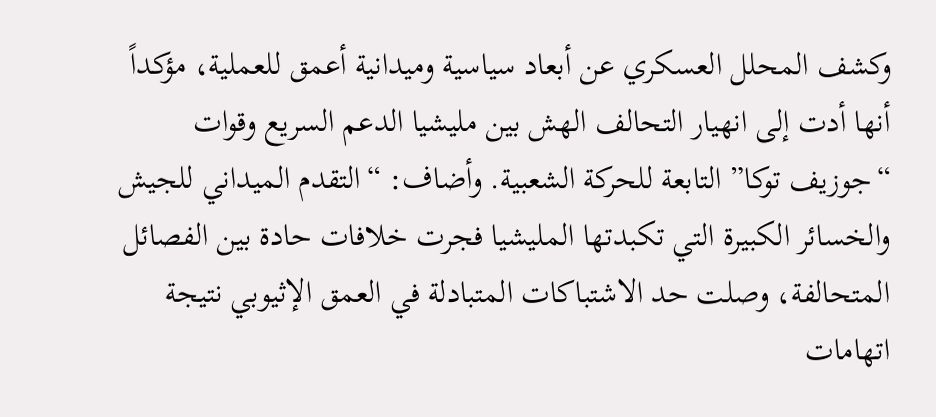وكشف المحلل العسكري عن أبعاد سياسية وميدانية أعمق للعملية، مؤكداً أنها أدت إلى انهيار التحالف الهش بين مليشيا الدعم السريع وقوات “جوزيف توكا” التابعة للحركة الشعبية. وأضاف: “التقدم الميداني للجيش والخسائر الكبيرة التي تكبدتها المليشيا فجرت خلافات حادة بين الفصائل المتحالفة، وصلت حد الاشتباكات المتبادلة في العمق الإثيوبي نتيجة اتهامات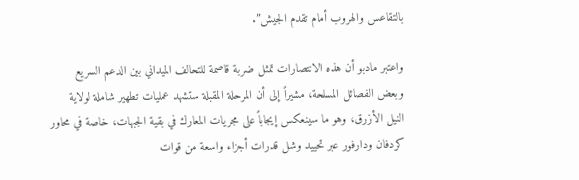بالتقاعس والهروب أمام تقدم الجيش”.

واعتبر مادبو أن هذه الانتصارات تمثل ضربة قاصمة للتحالف الميداني بين الدعم السريع وبعض الفصائل المسلحة، مشيراً إلى أن المرحلة المقبلة ستشهد عمليات تطهير شاملة لولاية النيل الأزرق، وهو ما سينعكس إيجاباً على مجريات المعارك في بقية الجبهات، خاصة في محاور كردفان ودارفور عبر تحييد وشل قدرات أجزاء واسعة من قوات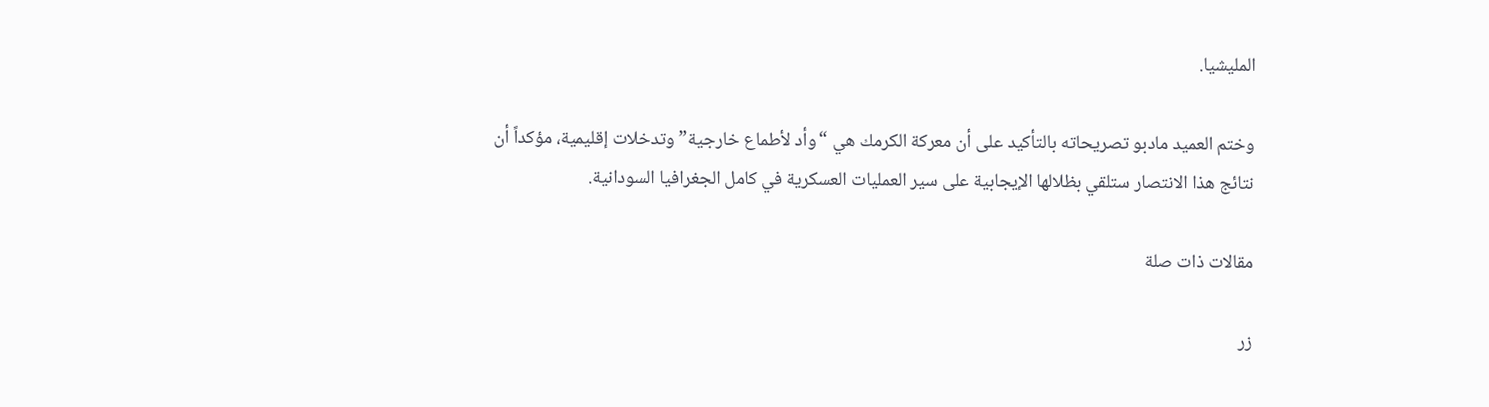المليشيا.

وختم العميد مادبو تصريحاته بالتأكيد على أن معركة الكرمك هي “وأد لأطماع خارجية” وتدخلات إقليمية، مؤكداً أن نتائج هذا الانتصار ستلقي بظلالها الإيجابية على سير العمليات العسكرية في كامل الجغرافيا السودانية.

مقالات ذات صلة

زر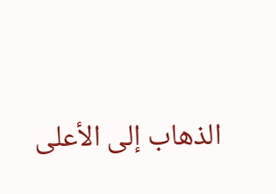الذهاب إلى الأعلى